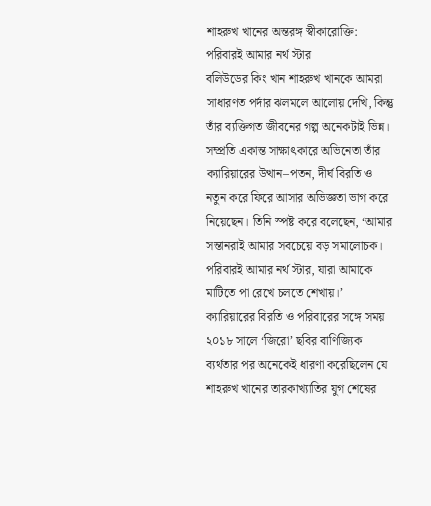শাহরুখ খানের অন্তরঙ্গ স্বীকারোক্তি: পরিবারই আমার নর্থ স্টার
বলিউডের কিং খান শাহরুখ খানকে আমরা সাধারণত পর্দার ঝলমলে আলোয় দেখি, কিন্তু তাঁর ব্যক্তিগত জীবনের গল্প অনেকটাই ভিন্ন। সম্প্রতি একান্ত সাক্ষাৎকারে অভিনেতা তাঁর ক্যারিয়ারের উত্থান–পতন, দীর্ঘ বিরতি ও নতুন করে ফিরে আসার অভিজ্ঞতা ভাগ করে নিয়েছেন। তিনি স্পষ্ট করে বলেছেন, ‘আমার সন্তানরাই আমার সবচেয়ে বড় সমালোচক। পরিবারই আমার নর্থ স্টার, যারা আমাকে মাটিতে পা রেখে চলতে শেখায়।’
ক্যারিয়ারের বিরতি ও পরিবারের সঙ্গে সময়
২০১৮ সালে ‘জিরো’ ছবির বাণিজ্যিক ব্যর্থতার পর অনেকেই ধারণা করেছিলেন যে শাহরুখ খানের তারকাখ্যাতির যুগ শেষের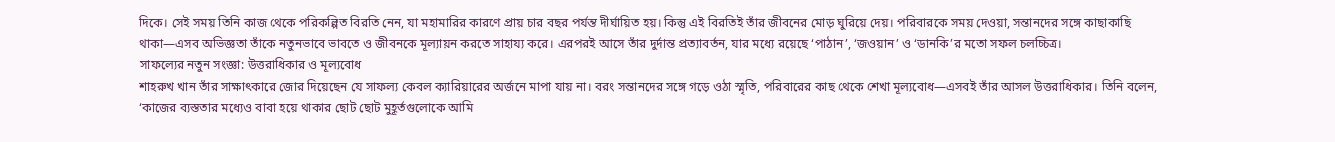দিকে। সেই সময় তিনি কাজ থেকে পরিকল্পিত বিরতি নেন, যা মহামারির কারণে প্রায় চার বছর পর্যন্ত দীর্ঘায়িত হয়। কিন্তু এই বিরতিই তাঁর জীবনের মোড় ঘুরিয়ে দেয়। পরিবারকে সময় দেওয়া, সন্তানদের সঙ্গে কাছাকাছি থাকা—এসব অভিজ্ঞতা তাঁকে নতুনভাবে ভাবতে ও জীবনকে মূল্যায়ন করতে সাহায্য করে। এরপরই আসে তাঁর দুর্দান্ত প্রত্যাবর্তন, যার মধ্যে রয়েছে ‘পাঠান’, ‘জওয়ান’ ও ‘ডানকি’র মতো সফল চলচ্চিত্র।
সাফল্যের নতুন সংজ্ঞা: উত্তরাধিকার ও মূল্যবোধ
শাহরুখ খান তাঁর সাক্ষাৎকারে জোর দিয়েছেন যে সাফল্য কেবল ক্যারিয়ারের অর্জনে মাপা যায় না। বরং সন্তানদের সঙ্গে গড়ে ওঠা স্মৃতি, পরিবারের কাছ থেকে শেখা মূল্যবোধ—এসবই তাঁর আসল উত্তরাধিকার। তিনি বলেন, ‘কাজের ব্যস্ততার মধ্যেও বাবা হয়ে থাকার ছোট ছোট মুহূর্তগুলোকে আমি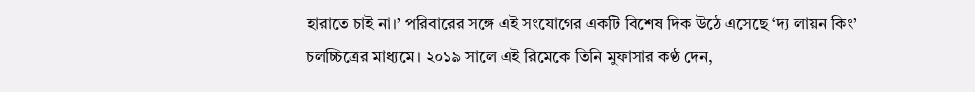হারাতে চাই না।’ পরিবারের সঙ্গে এই সংযোগের একটি বিশেষ দিক উঠে এসেছে ‘দ্য লায়ন কিং’ চলচ্চিত্রের মাধ্যমে। ২০১৯ সালে এই রিমেকে তিনি মুফাসার কণ্ঠ দেন,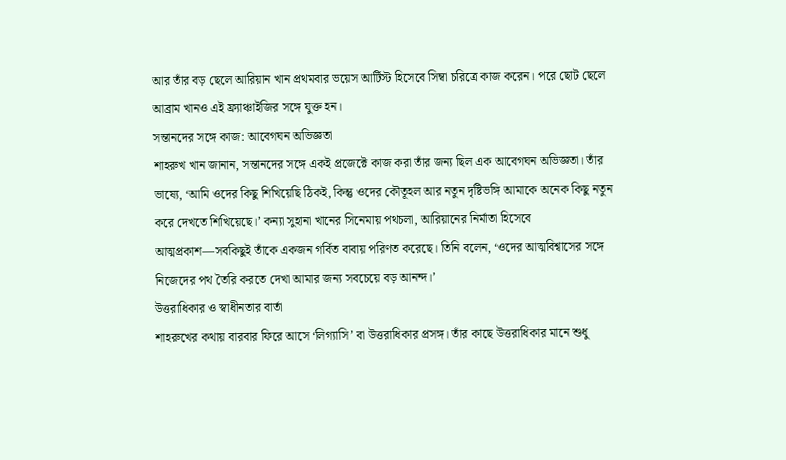আর তাঁর বড় ছেলে আরিয়ান খান প্রথমবার ভয়েস আর্টিস্ট হিসেবে সিম্বা চরিত্রে কাজ করেন। পরে ছোট ছেলে আব্রাম খানও এই ফ্র্যাঞ্চাইজির সঙ্গে যুক্ত হন।
সন্তানদের সঙ্গে কাজ: আবেগঘন অভিজ্ঞতা
শাহরুখ খান জানান, সন্তানদের সঙ্গে একই প্রজেক্টে কাজ করা তাঁর জন্য ছিল এক আবেগঘন অভিজ্ঞতা। তাঁর ভাষ্যে, ‘আমি ওদের কিছু শিখিয়েছি ঠিকই, কিন্তু ওদের কৌতূহল আর নতুন দৃষ্টিভঙ্গি আমাকে অনেক কিছু নতুন করে দেখতে শিখিয়েছে।’ কন্যা সুহানা খানের সিনেমায় পথচলা, আরিয়ানের নির্মাতা হিসেবে আত্মপ্রকাশ—সবকিছুই তাঁকে একজন গর্বিত বাবায় পরিণত করেছে। তিনি বলেন, ‘ওদের আত্মবিশ্বাসের সঙ্গে নিজেদের পথ তৈরি করতে দেখা আমার জন্য সবচেয়ে বড় আনন্দ।’
উত্তরাধিকার ও স্বাধীনতার বার্তা
শাহরুখের কথায় বারবার ফিরে আসে ‘লিগ্যাসি’ বা উত্তরাধিকার প্রসঙ্গ। তাঁর কাছে উত্তরাধিকার মানে শুধু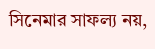সিনেমার সাফল্য নয়,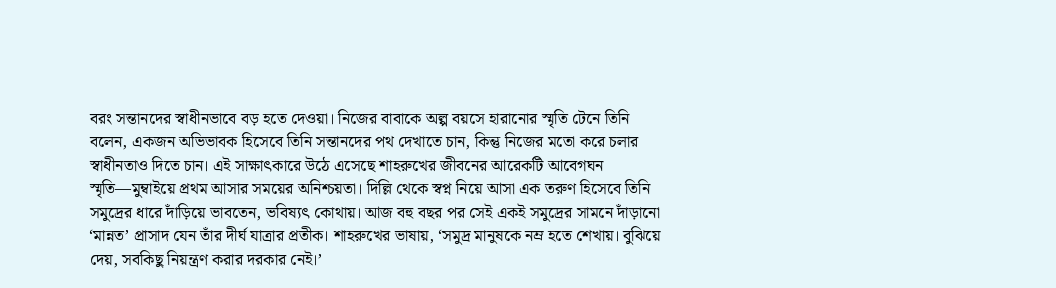বরং সন্তানদের স্বাধীনভাবে বড় হতে দেওয়া। নিজের বাবাকে অল্প বয়সে হারানোর স্মৃতি টেনে তিনি বলেন, একজন অভিভাবক হিসেবে তিনি সন্তানদের পথ দেখাতে চান, কিন্তু নিজের মতো করে চলার স্বাধীনতাও দিতে চান। এই সাক্ষাৎকারে উঠে এসেছে শাহরুখের জীবনের আরেকটি আবেগঘন স্মৃতি—মুম্বাইয়ে প্রথম আসার সময়ের অনিশ্চয়তা। দিল্লি থেকে স্বপ্ন নিয়ে আসা এক তরুণ হিসেবে তিনি সমুদ্রের ধারে দাঁড়িয়ে ভাবতেন, ভবিষ্যৎ কোথায়। আজ বহু বছর পর সেই একই সমুদ্রের সামনে দাঁড়ানো ‘মান্নত’ প্রাসাদ যেন তাঁর দীর্ঘ যাত্রার প্রতীক। শাহরুখের ভাষায়, ‘সমুদ্র মানুষকে নম্র হতে শেখায়। বুঝিয়ে দেয়, সবকিছু নিয়ন্ত্রণ করার দরকার নেই।’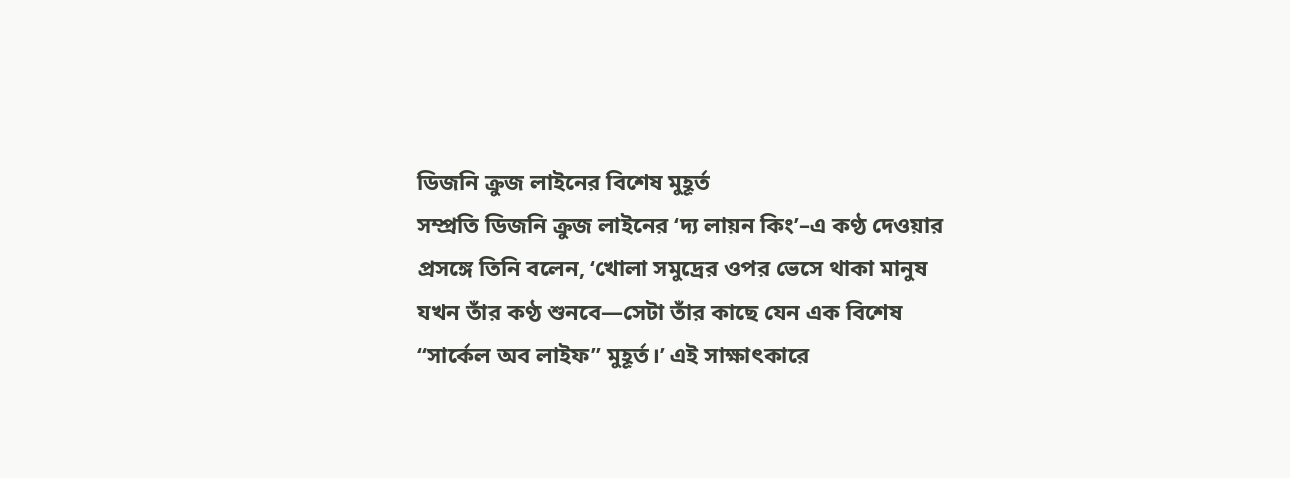ডিজনি ক্রুজ লাইনের বিশেষ মুহূর্ত
সম্প্রতি ডিজনি ক্রুজ লাইনের ‘দ্য লায়ন কিং’–এ কণ্ঠ দেওয়ার প্রসঙ্গে তিনি বলেন, ‘খোলা সমুদ্রের ওপর ভেসে থাকা মানুষ যখন তাঁর কণ্ঠ শুনবে—সেটা তাঁর কাছে যেন এক বিশেষ “সার্কেল অব লাইফ” মুহূর্ত।’ এই সাক্ষাৎকারে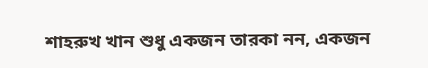শাহরুখ খান শুধু একজন তারকা নন, একজন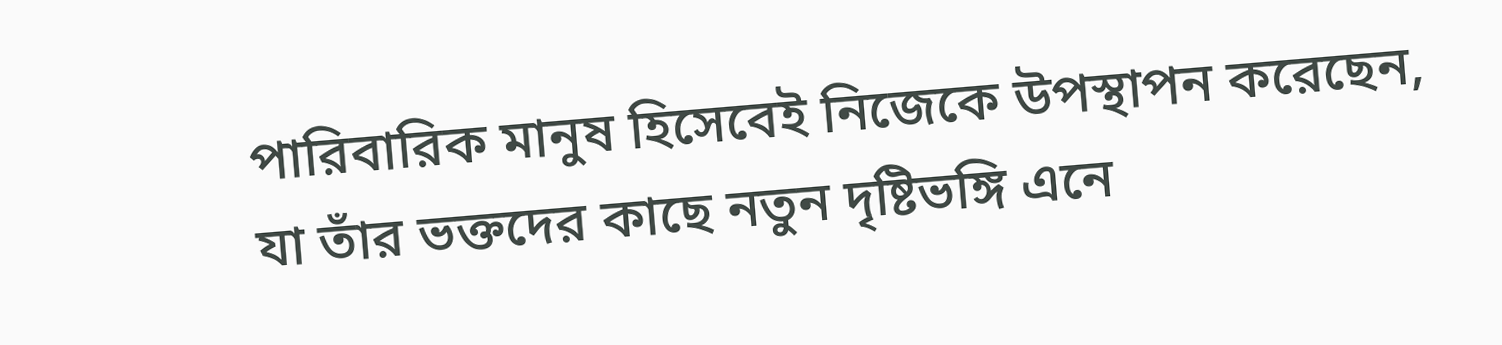পারিবারিক মানুষ হিসেবেই নিজেকে উপস্থাপন করেছেন, যা তাঁর ভক্তদের কাছে নতুন দৃষ্টিভঙ্গি এনে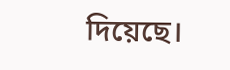দিয়েছে।